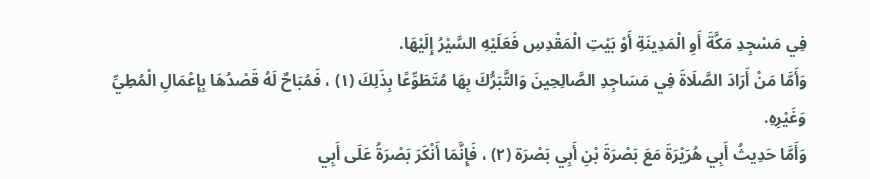فِي مَسْجِدِ مَكَّةَ أَوِ الْمَدِينَةِ أَوْ بَيْتِ الْمَقْدِسِ فَعَلَيْهِ السَّيْرُ إِلَيْهَا.
وَأَمَّا مَنْ أَرَادَ الصَّلَاةَ فِي مَسَاجِدِ الصَّالِحِينَ وَالتَّبَرُّكَ بِهَا مُتَطَوِّعًا بِذَلِكَ (١) ، فَمُبَاحٌ لَهُ قَصْدُهَا بِإِعْمَالِ الْمُطِيِّ وَغَيْرِهِ.
وَأَمَّا حَدِيثُ أَبِي هُرَيْرَةَ مَعَ بَصْرَةَ بْنِ أَبِي بَصْرَة (٢) ، فَإِنَّمَا أَنْكَرَ بَصْرَةُ عَلَى أَبِي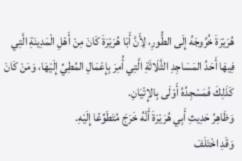هُرَيْرَةَ خُرُوجَهُ إِلَى الطُّورِ، لِأَنَّ أَبَا هُرَيْرَةَ كَانَ مِنْ أَهْلِ الْمَدِينَةِ الَّتِي فِيهَا أَحَدُ المَسَاجِدِ الثَّلَاثَةِ الَّتِي أُمِرَ بِإِعْمَالِ المُطِيِّ إِلَيْهَا، وَمَنْ كَانَ كَذَلِكَ فَمَسْجِدُهُ أَوْلَى بِالإِتْيَانِ.
وَظَاهِرُ حَدِيثِ أَبِي هُرَيْرَةَ أَنَّهُ خَرَجَ مُتَطَوِّعًا إِلَيْهِ.
وَقَدِ اخْتَلَفَ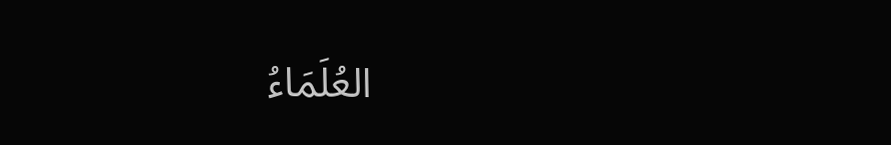العُلَمَاءُ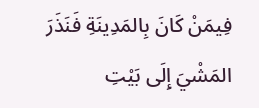فِيمَنْ كَانَ بِالمَدِينَةِ فَنَذَرَ المَشْيَ إِلَى بَيْتِ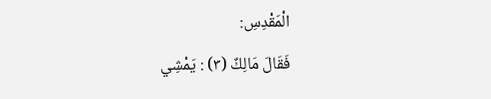الْمَقْدِسِ:
فَقَالَ مَالِكٌ (٣) : يَمْشِي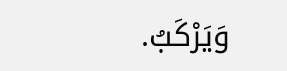وَيَرْكَبُ.